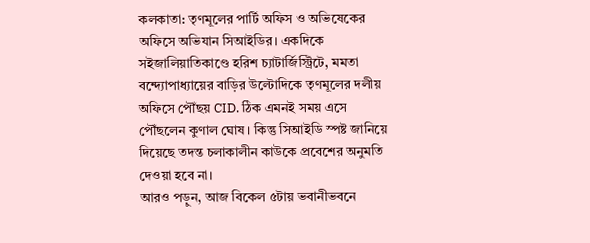কলকাতা: তৃণমূলের পার্টি অফিস ও অভিষেকের অফিসে অভিযান সিআইডির। একদিকে সইজালিয়াতিকাণ্ডে হরিশ চ্যাটার্জিস্ট্রিটে, মমতা বন্দ্যোপাধ্যায়ের বাড়ির উল্টোদিকে তৃণমূলের দলীয় অফিসে পৌঁছয় CID. ঠিক এমনই সময় এসে পৌঁছলেন কুণাল ঘোষ। কিন্তু সিআইডি স্পষ্ট জানিয়ে দিয়েছে তদন্ত চলাকালীন কাউকে প্রবেশের অনুমতি দেওয়া হবে না।
আরও পড়ুন, আজ বিকেল ৫টায় ভবানীভবনে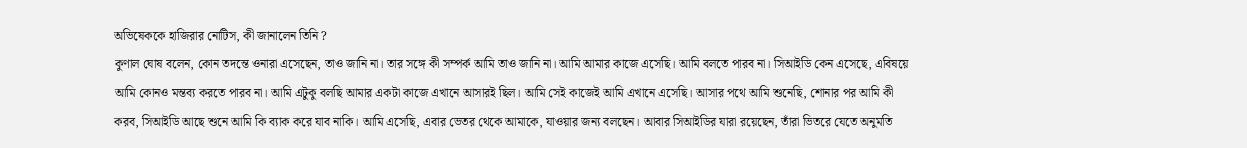অভিষেককে হাজিরার নোটিস, কী জানালেন তিনি ?
কুণাল ঘোষ বলেন, কোন তদন্তে ওনারা এসেছেন, তাও জানি না। তার সঙ্গে কী সম্পর্ক আমি তাও জানি না। আমি আমার কাজে এসেছি। আমি বলতে পারব না। সিআইডি কেন এসেছে, এবিষয়ে আমি কোনও মন্তব্য করতে পারব না। আমি এটুকু বলছি আমার একটা কাজে এখানে আসারই ছিল। আমি সেই কাজেই আমি এখানে এসেছি। আসার পথে আমি শুনেছি, শোনার পর আমি কী করব, সিআইডি আছে শুনে আমি কি ব্যাক করে যাব নাকি। আমি এসেছি, এবার ভেতর থেকে আমাকে, যাওয়ার জন্য বলছেন। আবার সিআইডির যারা রয়েছেন, তাঁরা ভিতরে যেতে অনুমতি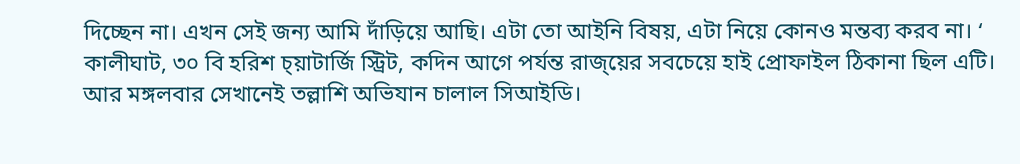দিচ্ছেন না। এখন সেই জন্য আমি দাঁড়িয়ে আছি। এটা তো আইনি বিষয়, এটা নিয়ে কোনও মন্তব্য করব না। ‘
কালীঘাট, ৩০ বি হরিশ চ্য়াটার্জি স্ট্রিট, কদিন আগে পর্যন্ত রাজ্য়ের সবচেয়ে হাই প্রোফাইল ঠিকানা ছিল এটি। আর মঙ্গলবার সেখানেই তল্লাশি অভিযান চালাল সিআইডি।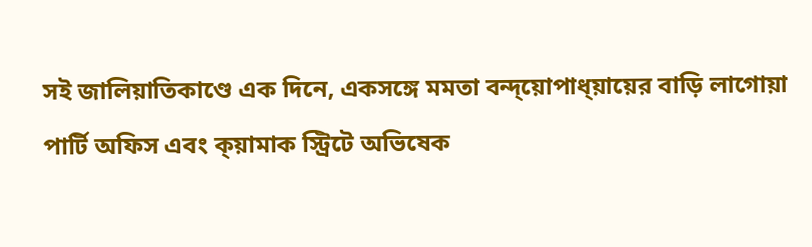সই জালিয়াতিকাণ্ডে এক দিনে, একসঙ্গে মমতা বন্দ্য়োপাধ্য়ায়ের বাড়ি লাগোয়া পার্টি অফিস এবং ক্য়ামাক স্ট্রিটে অভিষেক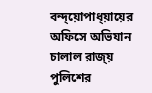বন্দ্য়োপাধ্য়ায়ের অফিসে অভিযান চালাল রাজ্য় পুলিশের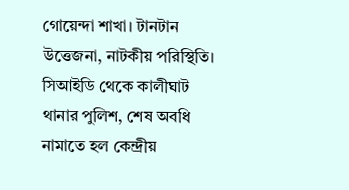গোয়েন্দা শাখা। টানটান উত্তেজনা, নাটকীয় পরিস্থিতি। সিআইডি থেকে কালীঘাট থানার পুলিশ, শেষ অবধি নামাতে হল কেন্দ্রীয়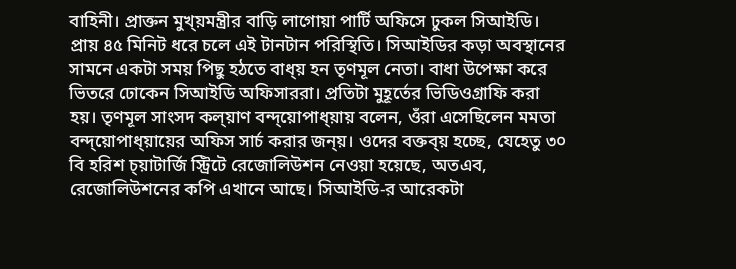বাহিনী। প্রাক্তন মুখ্য়মন্ত্রীর বাড়ি লাগোয়া পার্টি অফিসে ঢুকল সিআইডি।
প্রায় ৪৫ মিনিট ধরে চলে এই টানটান পরিস্থিতি। সিআইডির কড়া অবস্থানের সামনে একটা সময় পিছু হঠতে বাধ্য় হন তৃণমূল নেতা। বাধা উপেক্ষা করে ভিতরে ঢোকেন সিআইডি অফিসাররা। প্রতিটা মুহূর্তের ভিডিওগ্রাফি করা হয়। তৃণমূল সাংসদ কল্য়াণ বন্দ্য়োপাধ্য়ায় বলেন, ওঁরা এসেছিলেন মমতা বন্দ্য়োপাধ্য়ায়ের অফিস সার্চ করার জন্য়। ওদের বক্তব্য় হচ্ছে, যেহেতু ৩০ বি হরিশ চ্য়াটার্জি স্ট্রিটে রেজোলিউশন নেওয়া হয়েছে, অতএব, রেজোলিউশনের কপি এখানে আছে। সিআইডি-র আরেকটা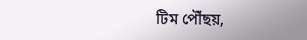টিম পৌঁছয়,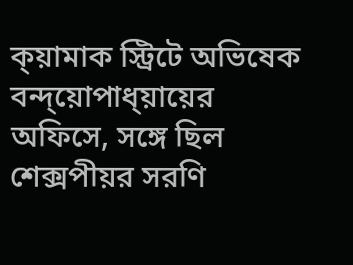ক্য়ামাক স্ট্রিটে অভিষেক বন্দ্য়োপাধ্য়ায়ের অফিসে, সঙ্গে ছিল শেক্সপীয়র সরণি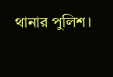থানার পুলিশ।